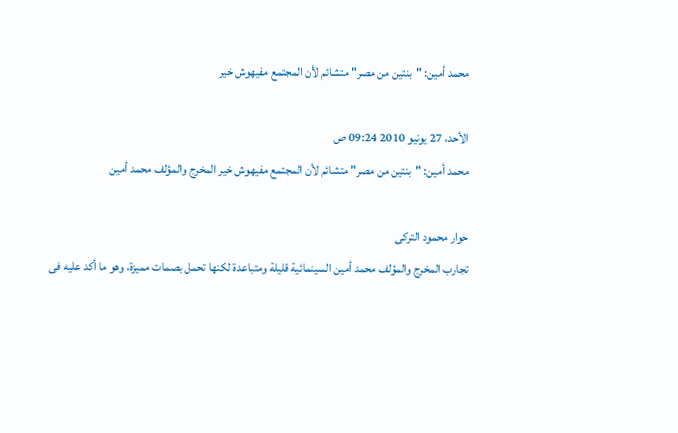محمد أمين: "بنتين من مصر" متشائم لأن المجتمع مفيهوش خير

الأحد، 27 يونيو 2010 09:24 ص
محمد أمين: "بنتين من مصر" متشائم لأن المجتمع مفيهوش خير المخرج والمؤلف محمد أمين

حوار محمود التركى
تجارب المخرج والمؤلف محمد أمين السينمائية قليلة ومتباعدة لكنها تحمل بصمات مميزة، وهو ما أكد عليه فى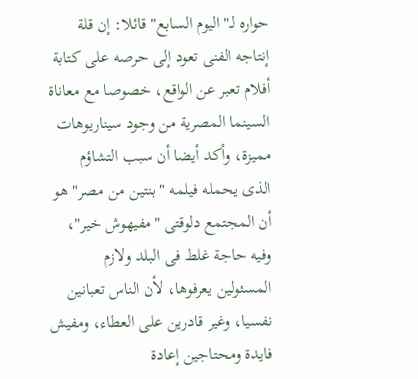حواره لـ"اليوم السابع" قائلا: إن قلة إنتاجه الفنى تعود إلى حرصه على كتابة أفلام تعبر عن الواقع، خصوصا مع معاناة السينما المصرية من وجود سيناريوهات مميزة، وأكد أيضا أن سبب التشاؤم الذى يحمله فيلمه "بنتين من مصر" هو أن المجتمع دلوقتى "مفيهوش خير"، وفيه حاجة غلط فى البلد ولازم المسئولين يعرفوها، لأن الناس تعبانين نفسيا، وغير قادرين على العطاء، ومفيش فايدة ومحتاجين إعادة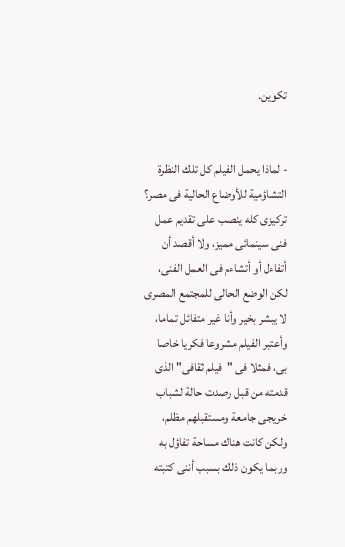تكوين.


- لماذا يحمل الفيلم كل تلك النظرة التشاؤمية للأوضاع الحالية فى مصر؟
تركيزى كله ينصب على تقديم عمل فنى سينمائى مميز، ولا أقصد أن أتفاءل أو أتشاءم فى العمل الفنى، لكن الوضع الحالى للمجتمع المصرى لا يبشر بخير وأنا غير متفائل تماما، وأعتبر الفيلم مشروعا فكريا خاصا بى، فمثلا فى "فيلم ثقافى" الذى قدمته من قبل رصدت حالة لشباب خريجى جامعة ومستقبلهم مظلم، ولكن كانت هناك مساحة تفاؤل به وربما يكون ذلك بسبب أننى كتبته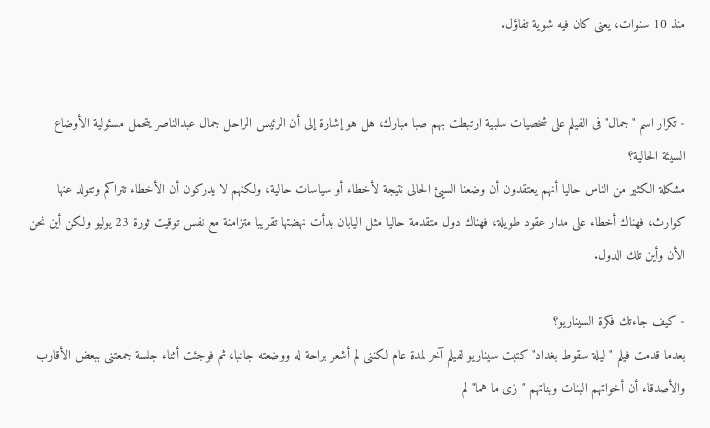منذ 10 سنوات، يعنى كان فيه شوية تفاؤل.


- تكرار اسم "جمال" فى الفيلم على شخصيات سلبية ارتبطت بهم صبا مبارك، هل هو إشارة إلى أن الرئيس الراحل جمال عبدالناصر يتحمل مسئولية الأوضاع السيئة الحالية؟
مشكلة الكثير من الناس حاليا أنهم يعتقدون أن وضعنا السيئ الحالى نتيجة لأخطاء أو سياسات حالية، ولكنهم لا يدركون أن الأخطاء تتراكم وتتولد عنها كوارث، فهناك أخطاء على مدار عقود طويلة، فهناك دول متقدمة حاليا مثل اليابان بدأت نهضتها تقريبا متزامنة مع نفس توقيت ثورة 23 يوليو ولكن أين نحن الأن وأين تلك الدول.

- كيف جاءتك فكرة السيناريو؟
بعدما قدمت فيلم "ليلة سقوط بغداد" كتبت سيناريو لفيلم آخر لمدة عام لكننى لم أشعر براحة له ووضعته جانبا، ثم فوجئت أثناء جلسة جمعتنى ببعض الأقارب والأصدقاء أن أخواتهم البنات وبناتهم "زى ما هما" لم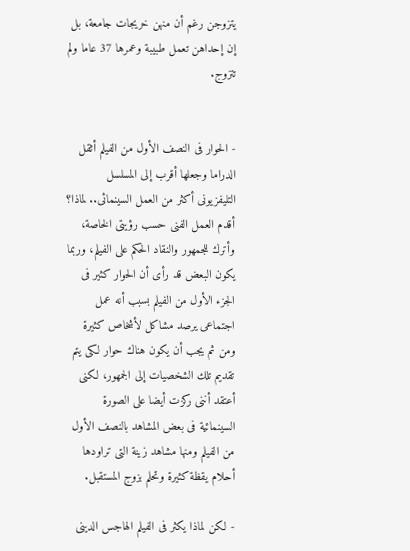يتزوجن رغم أن منهن خريجات جامعة، بل إن إحداهن تعمل طبيبة وعمرها 37 عاما ولم تتزوج.


- الحوار فى النصف الأول من الفيلم أثقل الدراما وجعلها أقرب إلى المسلسل التليفزيونى أكثر من العمل السينمائى.. لماذا؟
أقدم العمل الفنى حسب رؤيتى الخاصة، وأترك للجمهور والنقاد الحكم على الفيلم، وربما يكون البعض قد رأى أن الحوار كثير فى الجزء الأول من الفيلم بسبب أنه عمل اجتماعى يرصد مشاكل لأشخاص كثيرة ومن ثم يجب أن يكون هناك حوار لكى يتم تقديم تلك الشخصيات إلى الجمهور، لكنى أعتقد أننى ركزت أيضا على الصورة السينمائية فى بعض المشاهد بالنصف الأول من الفيلم ومنها مشاهد زينة التى تراودها أحلام يقظة كثيرة وتحلم بزوج المستقبل.

- لكن لماذا يكثر فى الفيلم الهاجس الدينى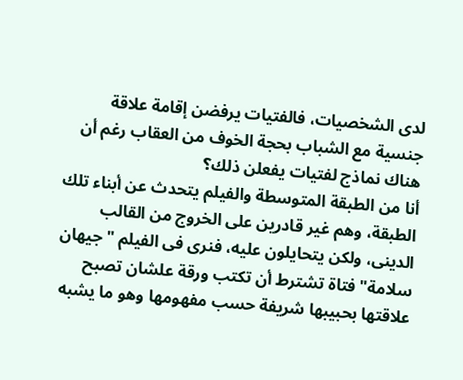لدى الشخصيات، فالفتيات يرفضن إقامة علاقة جنسية مع الشباب بحجة الخوف من العقاب رغم أن هناك نماذج لفتيات يفعلن ذلك؟
أنا من الطبقة المتوسطة والفيلم يتحدث عن أبناء تلك الطبقة، وهم غير قادرين على الخروج من القالب الدينى، ولكن يتحايلون عليه، فنرى فى الفيلم "جيهان سلامة" فتاة تشترط أن تكتب ورقة علشان تصبح علاقتها بحبيبها شريفة حسب مفهومها وهو ما يشبه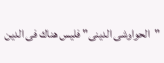"الحواوشى الدينى" فليس هناك فى الدين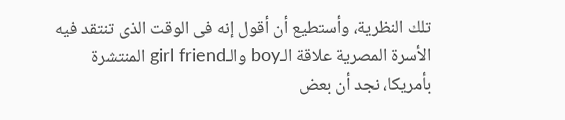تلك النظرية، وأستطيع أن أقول إنه فى الوقت الذى تنتقد فيه الأسرة المصرية علاقة الـboy والـgirl friend المنتشرة بأمريكا، نجد أن بعض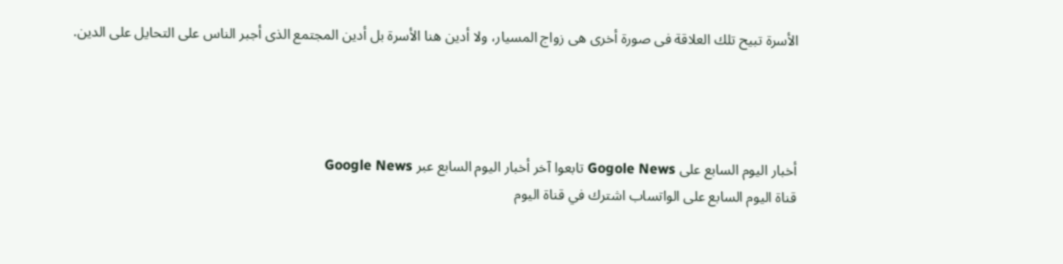الأسرة تبيح تلك العلاقة فى صورة أخرى هى زواج المسيار، ولا أدين هنا الأسرة بل أدين المجتمع الذى أجبر الناس على التحايل على الدين.




أخبار اليوم السابع على Gogole News تابعوا آخر أخبار اليوم السابع عبر Google News
قناة اليوم السابع على الواتساب اشترك في قناة اليوم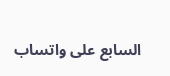السابع على واتساب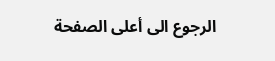الرجوع الى أعلى الصفحة